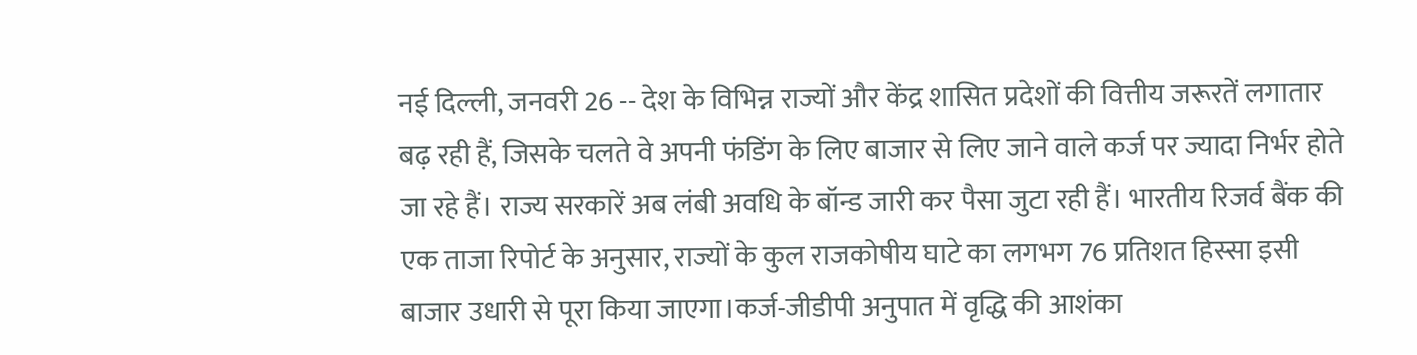नई दिल्ली, जनवरी 26 -- देश के विभिन्न राज्यों और केंद्र शासित प्रदेशों की वित्तीय जरूरतें लगातार बढ़ रही हैं, जिसके चलते वे अपनी फंडिंग के लिए बाजार से लिए जाने वाले कर्ज पर ज्यादा निर्भर होते जा रहे हैं। राज्य सरकारें अब लंबी अवधि के बॉन्ड जारी कर पैसा जुटा रही हैं। भारतीय रिजर्व बैंक की एक ताजा रिपोर्ट के अनुसार, राज्यों के कुल राजकोषीय घाटे का लगभग 76 प्रतिशत हिस्सा इसी बाजार उधारी से पूरा किया जाएगा।कर्ज-जीडीपी अनुपात में वृद्धि की आशंका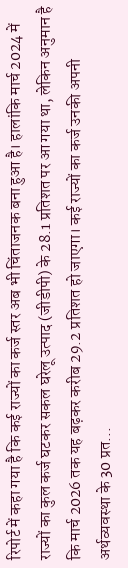रिपोर्ट में कहा गया है कि कई राज्यों का कर्ज स्तर अब भी चिंताजनक बना हुआ है। हालांकि मार्च 2024 में राज्यों का कुल कर्ज घटकर सकल घरेलू उत्पाद (जीडीपी) के 28.1 प्रतिशत पर आ गया था, लेकिन अनुमान है कि मार्च 2026 तक यह बढ़कर करीब 29.2 प्रतिशत हो जाएगा। कई राज्यों का कर्ज उनकी अपनी अर्थव्यवस्था के 30 प्रत...